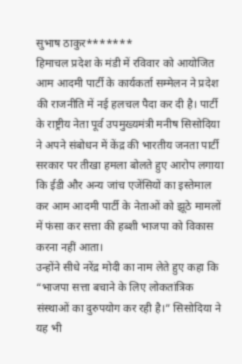सुभाष ठाकुर*******
हिमाचल प्रदेश के मंडी में रविवार को आयोजित आम आदमी पार्टी के कार्यकर्ता सम्मेलन ने प्रदेश की राजनीति में नई हलचल पैदा कर दी है। पार्टी के राष्ट्रीय नेता पूर्व उपमुख्यमंत्री मनीष सिसोदिया ने अपने संबोधन में केंद्र की भारतीय जनता पार्टी सरकार पर तीखा हमला बोलते हुए आरोप लगाया कि ईडी और अन्य जांच एजेंसियों का इस्तेमाल कर आम आदमी पार्टी के नेताओं को झूठे मामलों में फंसा कर सत्ता की हब्शी भाजपा को विकास करना नहीं आता।
उन्होंने सीधे नरेंद्र मोदी का नाम लेते हुए कहा कि “भाजपा सत्ता बचाने के लिए लोकतांत्रिक संस्थाओं का दुरुपयोग कर रही है।” सिसोदिया ने यह भी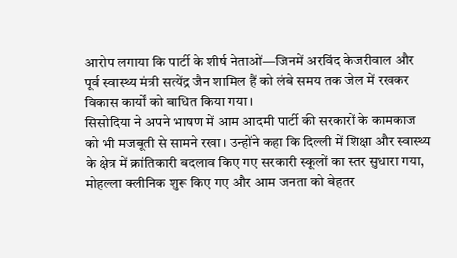आरोप लगाया कि पार्टी के शीर्ष नेताओं—जिनमें अरविंद केजरीवाल और पूर्व स्वास्थ्य मंत्री सत्येंद्र जैन शामिल हैं को लंबे समय तक जेल में रखकर विकास कार्यों को बाधित किया गया।
सिसोदिया ने अपने भाषण में आम आदमी पार्टी की सरकारों के कामकाज को भी मजबूती से सामने रखा। उन्होंने कहा कि दिल्ली में शिक्षा और स्वास्थ्य के क्षेत्र में क्रांतिकारी बदलाव किए गए सरकारी स्कूलों का स्तर सुधारा गया, मोहल्ला क्लीनिक शुरू किए गए और आम जनता को बेहतर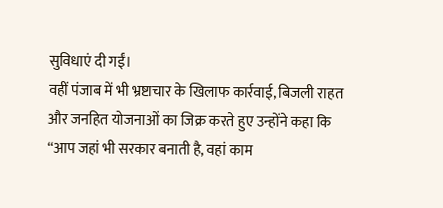सुविधाएं दी गईं।
वहीं पंजाब में भी भ्रष्टाचार के खिलाफ कार्रवाई, बिजली राहत और जनहित योजनाओं का जिक्र करते हुए उन्होंने कहा कि “आप जहां भी सरकार बनाती है, वहां काम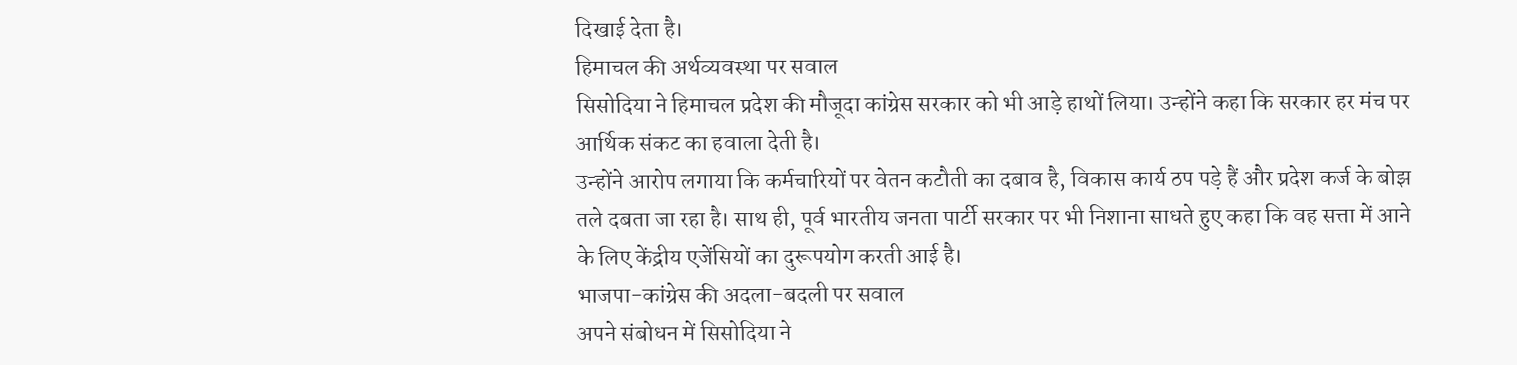दिखाई देता है।
हिमाचल की अर्थव्यवस्था पर सवाल
सिसोदिया ने हिमाचल प्रदेश की मौजूदा कांग्रेस सरकार को भी आड़े हाथों लिया। उन्होंने कहा कि सरकार हर मंच पर आर्थिक संकट का हवाला देती है।
उन्होंने आरोप लगाया कि कर्मचारियों पर वेतन कटौती का दबाव है, विकास कार्य ठप पड़े हैं और प्रदेश कर्ज के बोझ तले दबता जा रहा है। साथ ही, पूर्व भारतीय जनता पार्टी सरकार पर भी निशाना साधते हुए कहा कि वह सत्ता में आने के लिए केंद्रीय एजेंसियों का दुरूपयोग करती आई है।
भाजपा-कांग्रेस की अदला-बदली पर सवाल
अपने संबोधन में सिसोदिया ने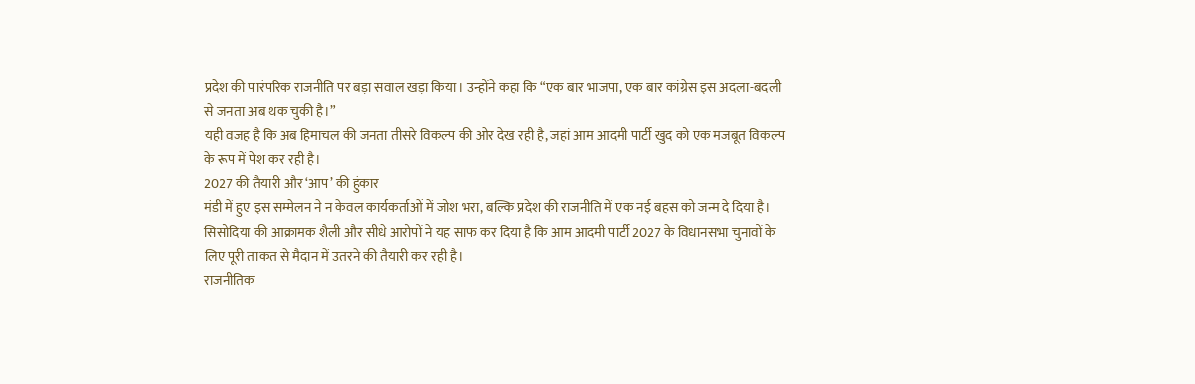प्रदेश की पारंपरिक राजनीति पर बड़ा सवाल खड़ा किया। उन्होंने कहा कि “एक बार भाजपा, एक बार कांग्रेस इस अदला-बदली से जनता अब थक चुकी है।”
यही वजह है कि अब हिमाचल की जनता तीसरे विकल्प की ओर देख रही है, जहां आम आदमी पार्टी खुद को एक मजबूत विकल्प के रूप में पेश कर रही है।
2027 की तैयारी और ‘आप’ की हुंकार
मंडी में हुए इस सम्मेलन ने न केवल कार्यकर्ताओं में जोश भरा, बल्कि प्रदेश की राजनीति में एक नई बहस को जन्म दे दिया है। सिसोदिया की आक्रामक शैली और सीधे आरोपों ने यह साफ कर दिया है कि आम आदमी पार्टी 2027 के विधानसभा चुनावों के लिए पूरी ताकत से मैदान में उतरने की तैयारी कर रही है।
राजनीतिक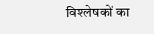विश्लेषकों का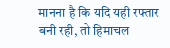मानना है कि यदि यही रफ्तार बनी रही, तो हिमाचल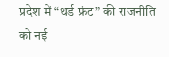प्रदेश में “थर्ड फ्रंट” की राजनीति को नई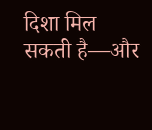दिशा मिल सकती है—और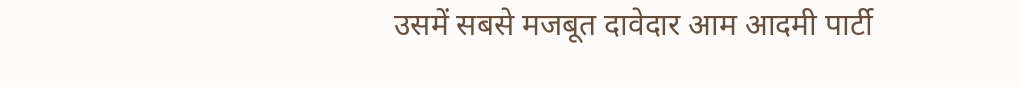उसमें सबसे मजबूत दावेदार आम आदमी पार्टी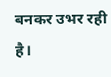बनकर उभर रही है।